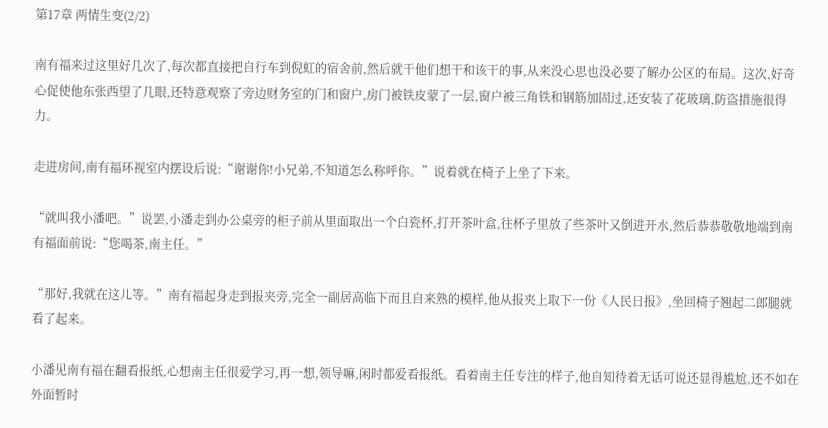第17章 两情生变(2/2)

南有福来过这里好几次了,每次都直接把自行车到倪虹的宿舍前,然后就干他们想干和该干的事,从来没心思也没必要了解办公区的布局。这次,好奇心促使他东张西望了几眼,还特意观察了旁边财务室的门和窗户,房门被铁皮蒙了一层,窗户被三角铁和钢筋加固过,还安装了花玻璃,防盗措施很得力。

走进房间,南有福环视室内摆设后说:“谢谢你!小兄弟,不知道怎么称呼你。”说着就在椅子上坐了下来。

“就叫我小潘吧。”说罢,小潘走到办公桌旁的柜子前从里面取出一个白瓷杯,打开茶叶盒,往杯子里放了些茶叶又倒进开水,然后恭恭敬敬地端到南有福面前说:“您喝茶,南主任。”

“那好,我就在这儿等。”南有福起身走到报夹旁,完全一副居高临下而且自来熟的模样,他从报夹上取下一份《人民日报》,坐回椅子翘起二郎腿就看了起来。

小潘见南有福在翻看报纸,心想南主任很爱学习,再一想,领导嘛,闲时都爱看报纸。看着南主任专注的样子,他自知待着无话可说还显得尴尬,还不如在外面暂时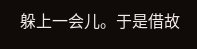躲上一会儿。于是借故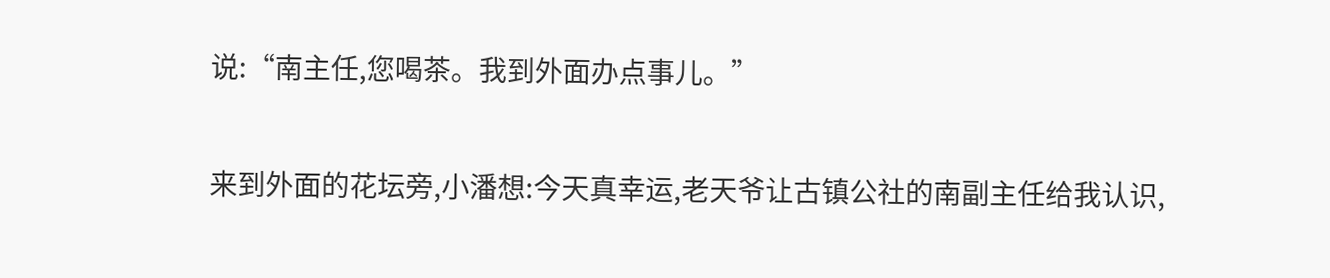说:“南主任,您喝茶。我到外面办点事儿。”

来到外面的花坛旁,小潘想:今天真幸运,老天爷让古镇公社的南副主任给我认识,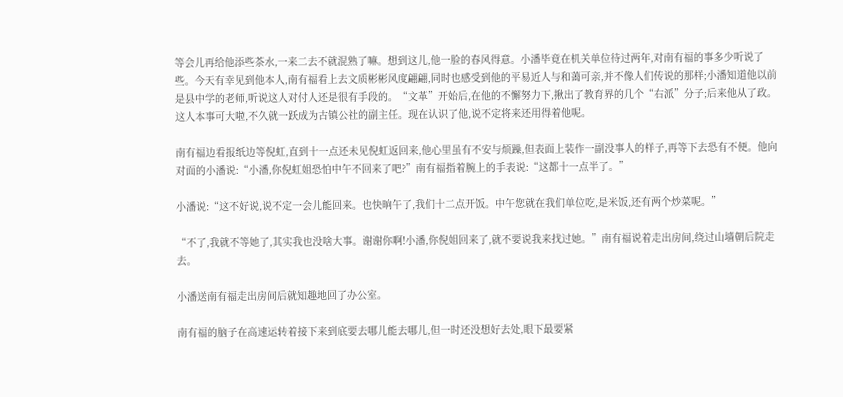等会儿再给他添些茶水,一来二去不就混熟了嘛。想到这儿,他一脸的春风得意。小潘毕竟在机关单位待过两年,对南有福的事多少听说了些。今天有幸见到他本人,南有福看上去文质彬彬风度翩翩,同时也感受到他的平易近人与和蔼可亲,并不像人们传说的那样;小潘知道他以前是县中学的老师,听说这人对付人还是很有手段的。“文革”开始后,在他的不懈努力下,揪出了教育界的几个“右派”分子;后来他从了政。这人本事可大啦,不久就一跃成为古镇公社的副主任。现在认识了他,说不定将来还用得着他呢。

南有福边看报纸边等倪虹,直到十一点还未见倪虹返回来,他心里虽有不安与烦躁,但表面上装作一副没事人的样子,再等下去恐有不便。他向对面的小潘说:“小潘,你倪虹姐恐怕中午不回来了吧?”南有福指着腕上的手表说:“这都十一点半了。”

小潘说:“这不好说,说不定一会儿能回来。也快晌午了,我们十二点开饭。中午您就在我们单位吃,是米饭,还有两个炒菜呢。”

“不了,我就不等她了,其实我也没啥大事。谢谢你啊!小潘,你倪姐回来了,就不要说我来找过她。”南有福说着走出房间,绕过山墙朝后院走去。

小潘送南有福走出房间后就知趣地回了办公室。

南有福的脑子在高速运转着接下来到底要去哪儿能去哪儿,但一时还没想好去处,眼下最要紧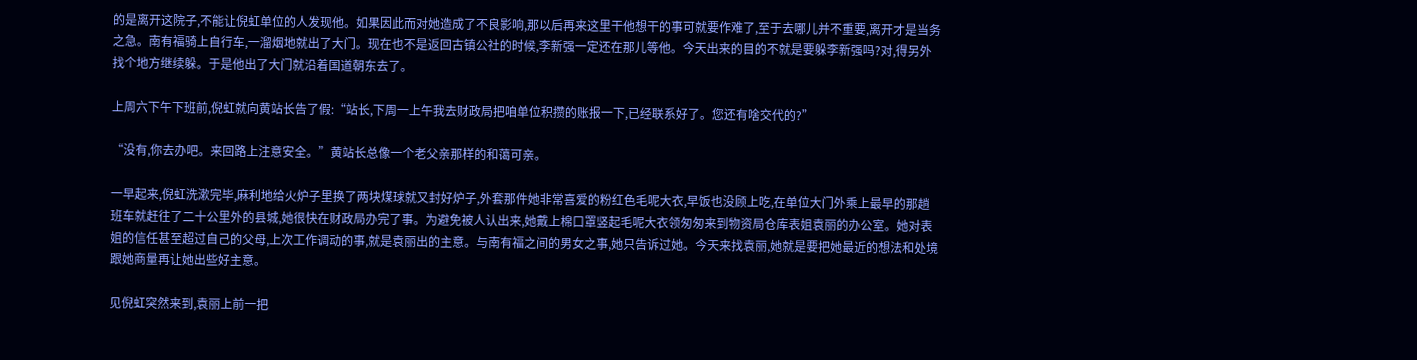的是离开这院子,不能让倪虹单位的人发现他。如果因此而对她造成了不良影响,那以后再来这里干他想干的事可就要作难了,至于去哪儿并不重要,离开才是当务之急。南有福骑上自行车,一溜烟地就出了大门。现在也不是返回古镇公社的时候,李新强一定还在那儿等他。今天出来的目的不就是要躲李新强吗?对,得另外找个地方继续躲。于是他出了大门就沿着国道朝东去了。

上周六下午下班前,倪虹就向黄站长告了假:“站长,下周一上午我去财政局把咱单位积攒的账报一下,已经联系好了。您还有啥交代的?”

“没有,你去办吧。来回路上注意安全。”黄站长总像一个老父亲那样的和蔼可亲。

一早起来,倪虹洗漱完毕,麻利地给火炉子里换了两块煤球就又封好炉子,外套那件她非常喜爱的粉红色毛呢大衣,早饭也没顾上吃,在单位大门外乘上最早的那趟班车就赶往了二十公里外的县城,她很快在财政局办完了事。为避免被人认出来,她戴上棉口罩竖起毛呢大衣领匆匆来到物资局仓库表姐袁丽的办公室。她对表姐的信任甚至超过自己的父母,上次工作调动的事,就是袁丽出的主意。与南有福之间的男女之事,她只告诉过她。今天来找袁丽,她就是要把她最近的想法和处境跟她商量再让她出些好主意。

见倪虹突然来到,袁丽上前一把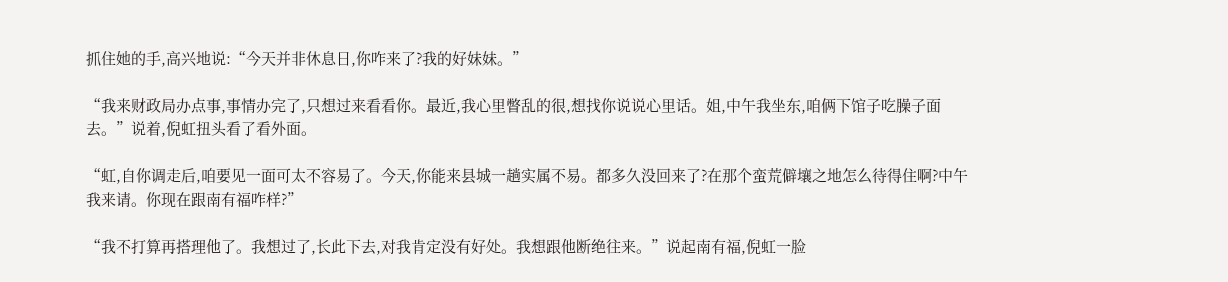抓住她的手,高兴地说:“今天并非休息日,你咋来了?我的好妹妹。”

“我来财政局办点事,事情办完了,只想过来看看你。最近,我心里瞥乱的很,想找你说说心里话。姐,中午我坐东,咱俩下馆子吃臊子面去。”说着,倪虹扭头看了看外面。

“虹,自你调走后,咱要见一面可太不容易了。今天,你能来县城一趟实属不易。都多久没回来了?在那个蛮荒僻壤之地怎么待得住啊?中午我来请。你现在跟南有福咋样?”

“我不打算再搭理他了。我想过了,长此下去,对我肯定没有好处。我想跟他断绝往来。”说起南有福,倪虹一脸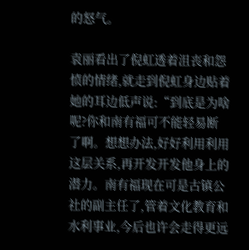的怒气。

袁丽看出了倪虹透着沮丧和怨愤的情绪,就走到倪虹身边贴着她的耳边低声说:“到底是为啥呢?你和南有福可不能轻易断了啊。想想办法,好好利用利用这层关系,再开发开发他身上的潜力。南有福现在可是古镇公社的副主任了,管着文化教育和水利事业,今后也许会走得更远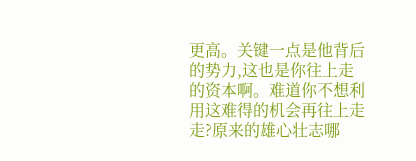更高。关键一点是他背后的势力,这也是你往上走的资本啊。难道你不想利用这难得的机会再往上走走?原来的雄心壮志哪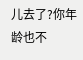儿去了?你年龄也不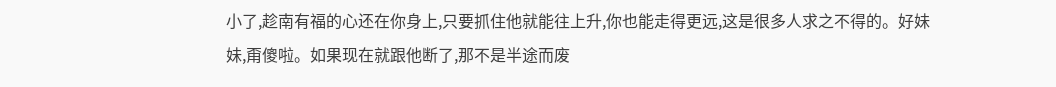小了,趁南有福的心还在你身上,只要抓住他就能往上升,你也能走得更远,这是很多人求之不得的。好妹妹,甭傻啦。如果现在就跟他断了,那不是半途而废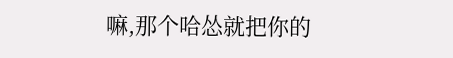嘛,那个哈怂就把你的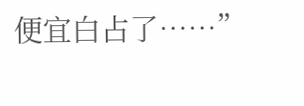便宜白占了……”